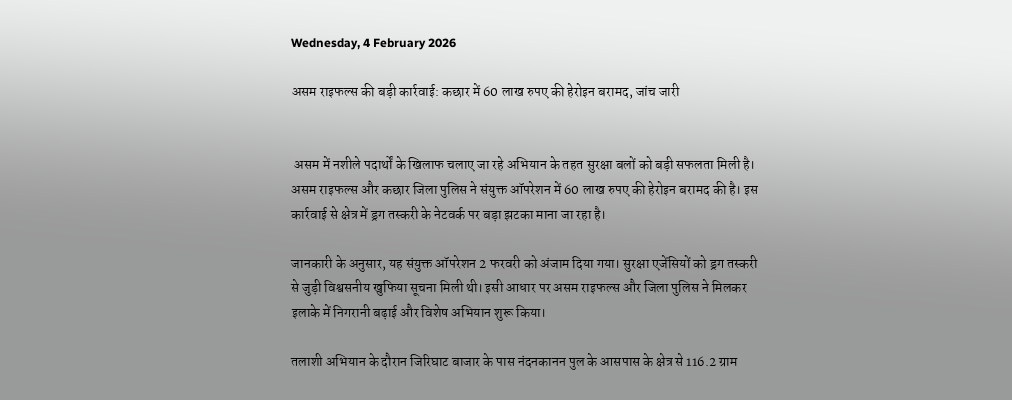Wednesday, 4 February 2026

असम राइफल्स की बड़ी कार्रवाई: कछार में 60 लाख रुपए की हेरोइन बरामद, जांच जारी


 असम में नशीले पदार्थों के खिलाफ चलाए जा रहे अभियान के तहत सुरक्षा बलों को बड़ी सफलता मिली है। असम राइफल्स और कछार जिला पुलिस ने संयुक्त ऑपरेशन में 60 लाख रुपए की हेरोइन बरामद की है। इस कार्रवाई से क्षेत्र में ड्रग तस्करी के नेटवर्क पर बड़ा झटका माना जा रहा है।

जानकारी के अनुसार, यह संयुक्त ऑपरेशन 2 फरवरी को अंजाम दिया गया। सुरक्षा एजेंसियों को ड्रग तस्करी से जुड़ी विश्वसनीय खुफिया सूचना मिली थी। इसी आधार पर असम राइफल्स और जिला पुलिस ने मिलकर इलाके में निगरानी बढ़ाई और विशेष अभियान शुरू किया।

तलाशी अभियान के दौरान जिरिघाट बाजार के पास नंदनकानन पुल के आसपास के क्षेत्र से 116.2 ग्राम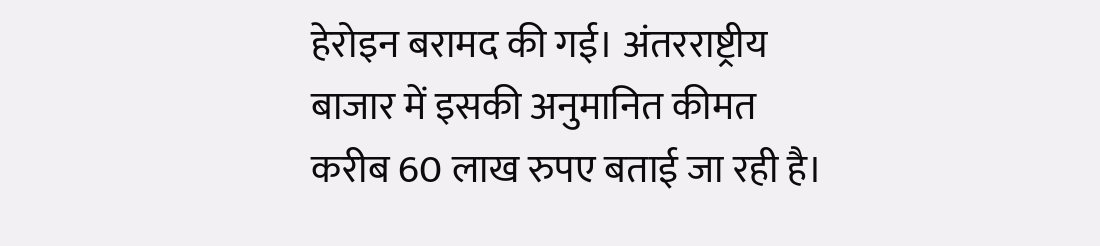हेरोइन बरामद की गई। अंतरराष्ट्रीय बाजार में इसकी अनुमानित कीमत करीब 60 लाख रुपए बताई जा रही है।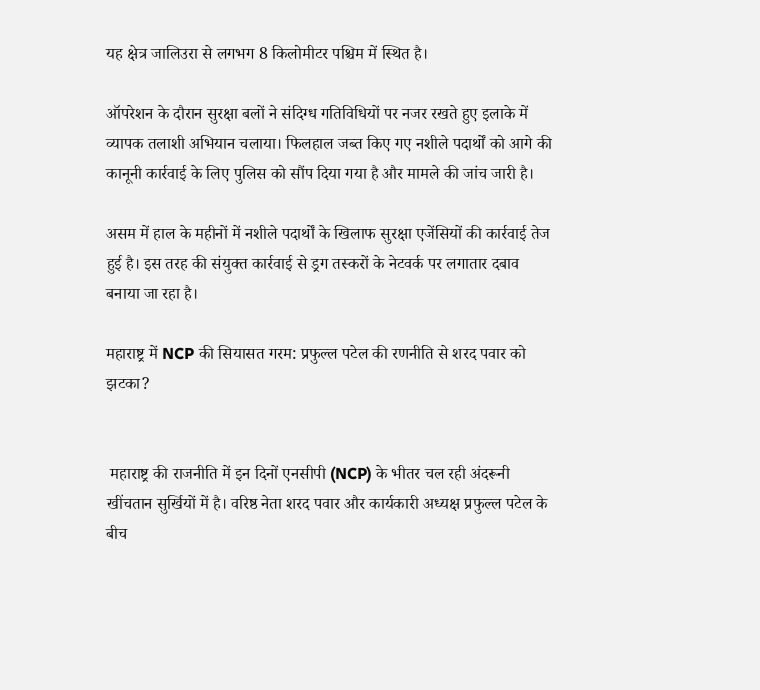यह क्षेत्र जालिउरा से लगभग 8 किलोमीटर पश्चिम में स्थित है।

ऑपरेशन के दौरान सुरक्षा बलों ने संदिग्ध गतिविधियों पर नजर रखते हुए इलाके में व्यापक तलाशी अभियान चलाया। फिलहाल जब्त किए गए नशीले पदार्थों को आगे की कानूनी कार्रवाई के लिए पुलिस को सौंप दिया गया है और मामले की जांच जारी है।

असम में हाल के महीनों में नशीले पदार्थों के खिलाफ सुरक्षा एजेंसियों की कार्रवाई तेज हुई है। इस तरह की संयुक्त कार्रवाई से ड्रग तस्करों के नेटवर्क पर लगातार दबाव बनाया जा रहा है।

महाराष्ट्र में NCP की सियासत गरम: प्रफुल्ल पटेल की रणनीति से शरद पवार को झटका?


 महाराष्ट्र की राजनीति में इन दिनों एनसीपी (NCP) के भीतर चल रही अंदरूनी खींचतान सुर्खियों में है। वरिष्ठ नेता शरद पवार और कार्यकारी अध्यक्ष प्रफुल्ल पटेल के बीच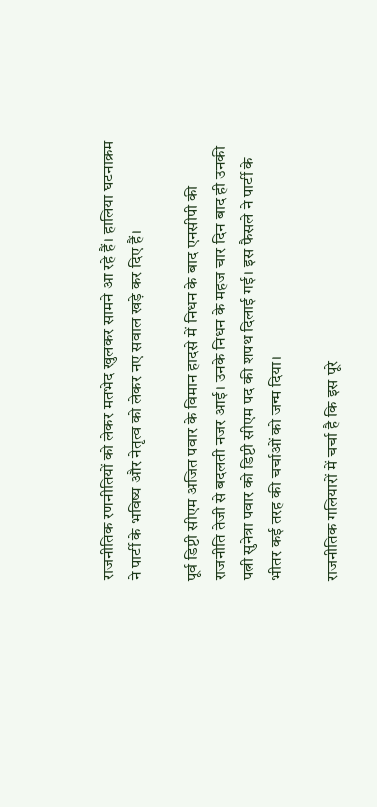राजनीतिक रणनीतियों को लेकर मतभेद खुलकर सामने आ रहे हैं। हालिया घटनाक्रम ने पार्टी के भविष्य और नेतृत्व को लेकर नए सवाल खड़े कर दिए हैं।

पूर्व डिप्टी सीएम अजित पवार के विमान हादसे में निधन के बाद एनसीपी की राजनीति तेजी से बदलती नजर आई। उनके निधन के महज चार दिन बाद ही उनकी पत्नी सुनेत्रा पवार को डिप्टी सीएम पद की शपथ दिलाई गई। इस फैसले ने पार्टी के भीतर कई तरह की चर्चाओं को जन्म दिया।

राजनीतिक गलियारों में चर्चा है कि इस पूरे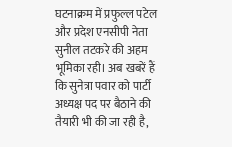घटनाक्रम में प्रफुल्ल पटेल और प्रदेश एनसीपी नेता सुनील तटकरे की अहम भूमिका रही। अब खबरें हैं कि सुनेत्रा पवार को पार्टी अध्यक्ष पद पर बैठाने की तैयारी भी की जा रही है,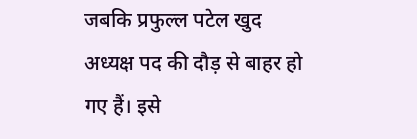जबकि प्रफुल्ल पटेल खुद अध्यक्ष पद की दौड़ से बाहर हो गए हैं। इसे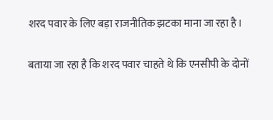शरद पवार के लिए बड़ा राजनीतिक झटका माना जा रहा है।

बताया जा रहा है कि शरद पवार चाहते थे कि एनसीपी के दोनों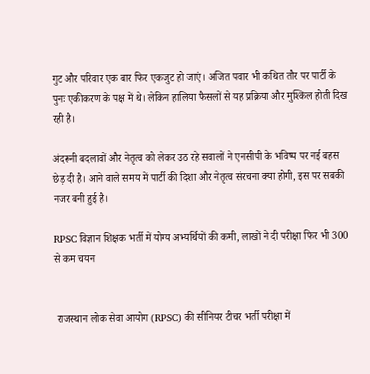गुट और परिवार एक बार फिर एकजुट हो जाएं। अजित पवार भी कथित तौर पर पार्टी के पुनः एकीकरण के पक्ष में थे। लेकिन हालिया फैसलों से यह प्रक्रिया और मुश्किल होती दिख रही है।

अंदरूनी बदलावों और नेतृत्व को लेकर उठ रहे सवालों ने एनसीपी के भविष्य पर नई बहस छेड़ दी है। आने वाले समय में पार्टी की दिशा और नेतृत्व संरचना क्या होगी, इस पर सबकी नजर बनी हुई है।

RPSC विज्ञान शिक्षक भर्ती में योग्य अभ्यर्थियों की कमी, लाखों ने दी परीक्षा फिर भी 300 से कम चयन


 राजस्थान लोक सेवा आयोग (RPSC) की सीनियर टीचर भर्ती परीक्षा में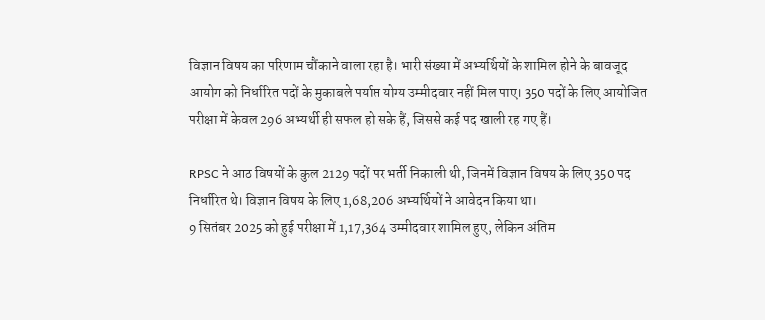विज्ञान विषय का परिणाम चौंकाने वाला रहा है। भारी संख्या में अभ्यर्थियों के शामिल होने के बावजूद आयोग को निर्धारित पदों के मुकाबले पर्याप्त योग्य उम्मीदवार नहीं मिल पाए। 350 पदों के लिए आयोजित परीक्षा में केवल 296 अभ्यर्थी ही सफल हो सके हैं, जिससे कई पद खाली रह गए हैं।

RPSC ने आठ विषयों के कुल 2129 पदों पर भर्ती निकाली थी, जिनमें विज्ञान विषय के लिए 350 पद निर्धारित थे। विज्ञान विषय के लिए 1,68,206 अभ्यर्थियों ने आवेदन किया था।
9 सितंबर 2025 को हुई परीक्षा में 1,17,364 उम्मीदवार शामिल हुए, लेकिन अंतिम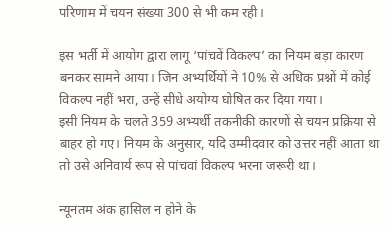परिणाम में चयन संख्या 300 से भी कम रही।

इस भर्ती में आयोग द्वारा लागू ‘पांचवें विकल्प’ का नियम बड़ा कारण बनकर सामने आया। जिन अभ्यर्थियों ने 10% से अधिक प्रश्नों में कोई विकल्प नहीं भरा, उन्हें सीधे अयोग्य घोषित कर दिया गया।
इसी नियम के चलते 359 अभ्यर्थी तकनीकी कारणों से चयन प्रक्रिया से बाहर हो गए। नियम के अनुसार, यदि उम्मीदवार को उत्तर नहीं आता था तो उसे अनिवार्य रूप से पांचवां विकल्प भरना जरूरी था।

न्यूनतम अंक हासिल न होने के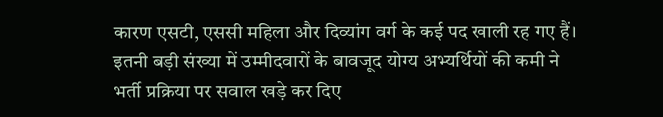कारण एसटी, एससी महिला और दिव्यांग वर्ग के कई पद खाली रह गए हैं। इतनी बड़ी संख्या में उम्मीदवारों के बावजूद योग्य अभ्यर्थियों की कमी ने भर्ती प्रक्रिया पर सवाल खड़े कर दिए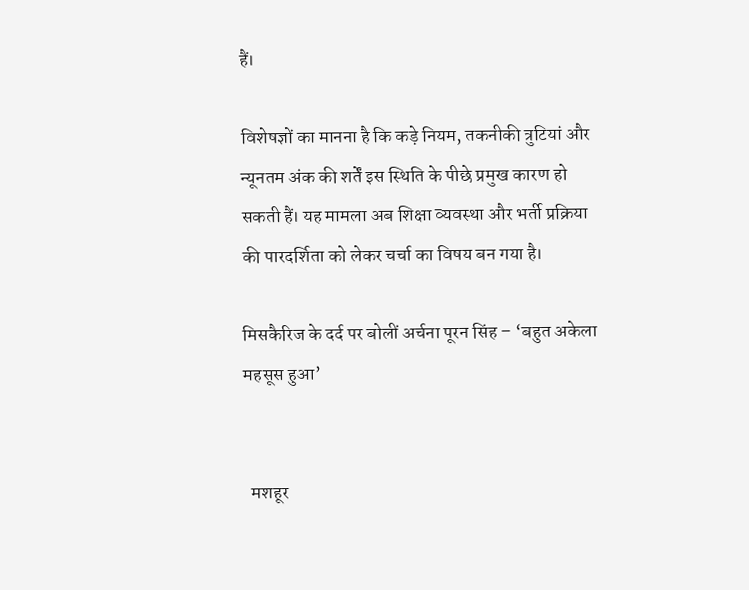हैं।

विशेषज्ञों का मानना है कि कड़े नियम, तकनीकी त्रुटियां और न्यूनतम अंक की शर्तें इस स्थिति के पीछे प्रमुख कारण हो सकती हैं। यह मामला अब शिक्षा व्यवस्था और भर्ती प्रक्रिया की पारदर्शिता को लेकर चर्चा का विषय बन गया है।

मिसकैरिज के दर्द पर बोलीं अर्चना पूरन सिंह – ‘बहुत अकेला महसूस हुआ’


  मशहूर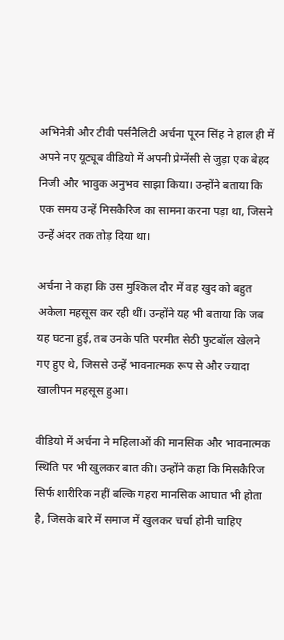अभिनेत्री और टीवी पर्सनैलिटी अर्चना पूरन सिंह ने हाल ही में अपने नए यूट्यूब वीडियो में अपनी प्रेग्नेंसी से जुड़ा एक बेहद निजी और भावुक अनुभव साझा किया। उन्होंने बताया कि एक समय उन्हें मिसकैरिज का सामना करना पड़ा था, जिसने उन्हें अंदर तक तोड़ दिया था।

अर्चना ने कहा कि उस मुश्किल दौर में वह खुद को बहुत अकेला महसूस कर रही थीं। उन्होंने यह भी बताया कि जब यह घटना हुई, तब उनके पति परमीत सेठी फुटबॉल खेलने गए हुए थे, जिससे उन्हें भावनात्मक रूप से और ज्यादा खालीपन महसूस हुआ।

वीडियो में अर्चना ने महिलाओं की मानसिक और भावनात्मक स्थिति पर भी खुलकर बात की। उन्होंने कहा कि मिसकैरिज सिर्फ शारीरिक नहीं बल्कि गहरा मानसिक आघात भी होता है, जिसके बारे में समाज में खुलकर चर्चा होनी चाहिए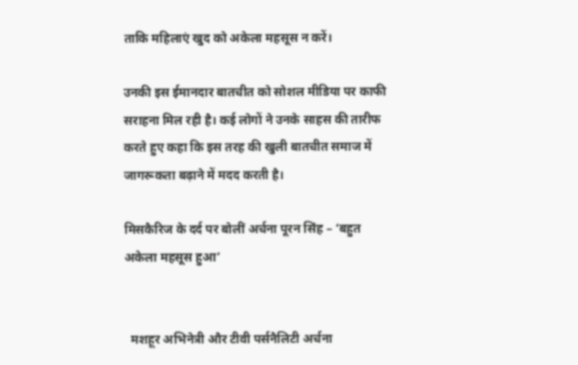ताकि महिलाएं खुद को अकेला महसूस न करें।

उनकी इस ईमानदार बातचीत को सोशल मीडिया पर काफी सराहना मिल रही है। कई लोगों ने उनके साहस की तारीफ करते हुए कहा कि इस तरह की खुली बातचीत समाज में जागरूकता बढ़ाने में मदद करती है।

मिसकैरिज के दर्द पर बोलीं अर्चना पूरन सिंह – ‘बहुत अकेला महसूस हुआ’


  मशहूर अभिनेत्री और टीवी पर्सनैलिटी अर्चना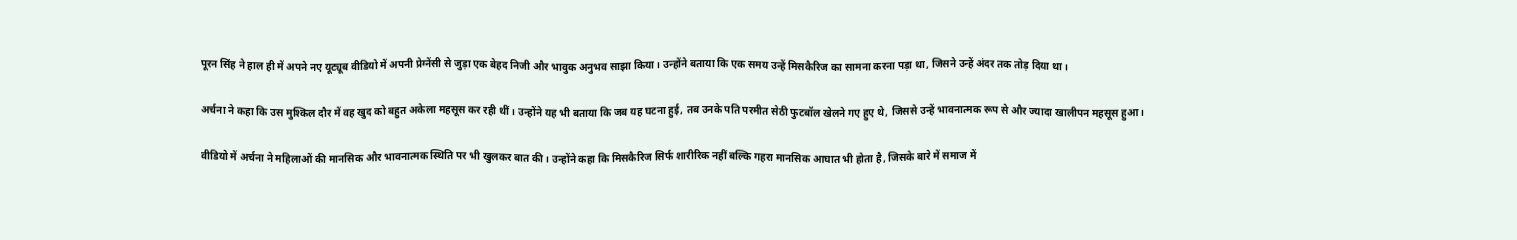पूरन सिंह ने हाल ही में अपने नए यूट्यूब वीडियो में अपनी प्रेग्नेंसी से जुड़ा एक बेहद निजी और भावुक अनुभव साझा किया। उन्होंने बताया कि एक समय उन्हें मिसकैरिज का सामना करना पड़ा था, जिसने उन्हें अंदर तक तोड़ दिया था।

अर्चना ने कहा कि उस मुश्किल दौर में वह खुद को बहुत अकेला महसूस कर रही थीं। उन्होंने यह भी बताया कि जब यह घटना हुई, तब उनके पति परमीत सेठी फुटबॉल खेलने गए हुए थे, जिससे उन्हें भावनात्मक रूप से और ज्यादा खालीपन महसूस हुआ।

वीडियो में अर्चना ने महिलाओं की मानसिक और भावनात्मक स्थिति पर भी खुलकर बात की। उन्होंने कहा कि मिसकैरिज सिर्फ शारीरिक नहीं बल्कि गहरा मानसिक आघात भी होता है, जिसके बारे में समाज में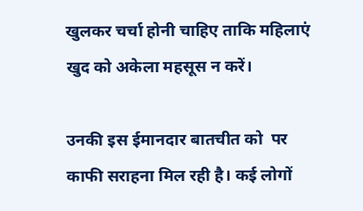खुलकर चर्चा होनी चाहिए ताकि महिलाएं खुद को अकेला महसूस न करें।

उनकी इस ईमानदार बातचीत को  पर काफी सराहना मिल रही है। कई लोगों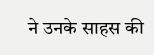ने उनके साहस की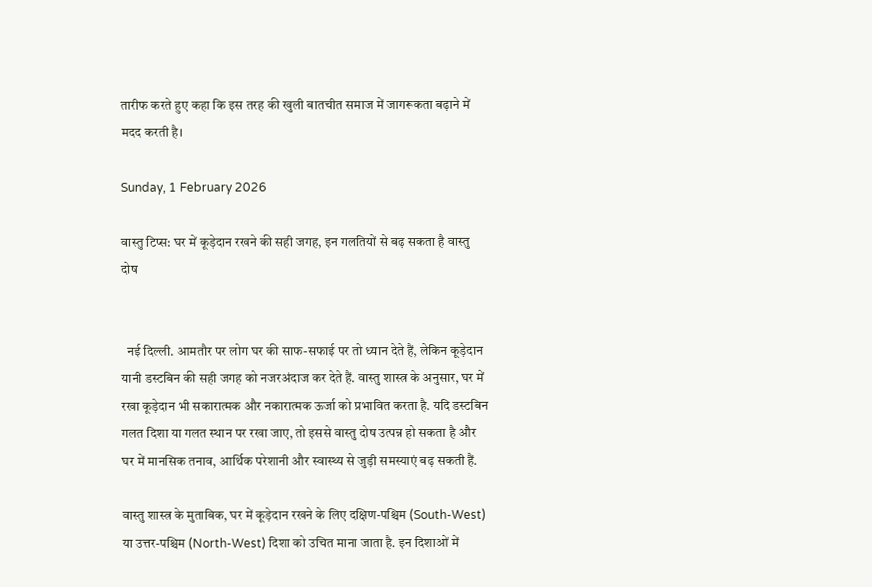तारीफ करते हुए कहा कि इस तरह की खुली बातचीत समाज में जागरूकता बढ़ाने में मदद करती है।

Sunday, 1 February 2026

वास्तु टिप्स: घर में कूड़ेदान रखने की सही जगह, इन गलतियों से बढ़ सकता है वास्तु दोष


  नई दिल्ली. आमतौर पर लोग घर की साफ-सफाई पर तो ध्यान देते हैं, लेकिन कूड़ेदान यानी डस्टबिन की सही जगह को नजरअंदाज कर देते हैं. वास्तु शास्त्र के अनुसार, घर में रखा कूड़ेदान भी सकारात्मक और नकारात्मक ऊर्जा को प्रभावित करता है. यदि डस्टबिन गलत दिशा या गलत स्थान पर रखा जाए, तो इससे वास्तु दोष उत्पन्न हो सकता है और घर में मानसिक तनाव, आर्थिक परेशानी और स्वास्थ्य से जुड़ी समस्याएं बढ़ सकती हैं.

वास्तु शास्त्र के मुताबिक, घर में कूड़ेदान रखने के लिए दक्षिण-पश्चिम (South-West) या उत्तर-पश्चिम (North-West) दिशा को उचित माना जाता है. इन दिशाओं में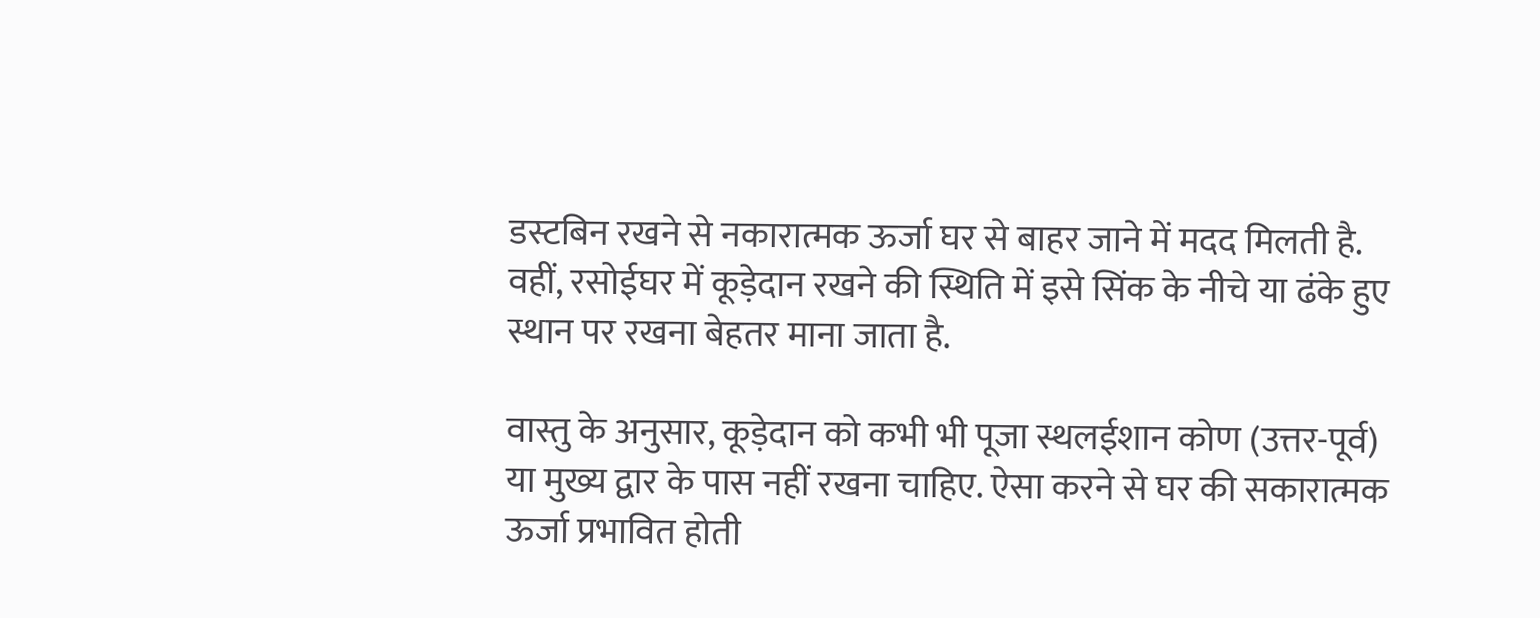डस्टबिन रखने से नकारात्मक ऊर्जा घर से बाहर जाने में मदद मिलती है. वहीं, रसोईघर में कूड़ेदान रखने की स्थिति में इसे सिंक के नीचे या ढंके हुए स्थान पर रखना बेहतर माना जाता है.

वास्तु के अनुसार, कूड़ेदान को कभी भी पूजा स्थलईशान कोण (उत्तर-पूर्व) या मुख्य द्वार के पास नहीं रखना चाहिए. ऐसा करने से घर की सकारात्मक ऊर्जा प्रभावित होती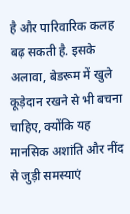है और पारिवारिक कलह बढ़ सकती है. इसके अलावा, बेडरूम में खुले कूड़ेदान रखने से भी बचना चाहिए, क्योंकि यह मानसिक अशांति और नींद से जुड़ी समस्याएं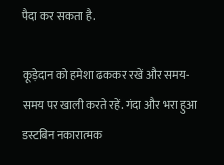पैदा कर सकता है.

कूड़ेदान को हमेशा ढककर रखें और समय-समय पर खाली करते रहें. गंदा और भरा हुआ डस्टबिन नकारात्मक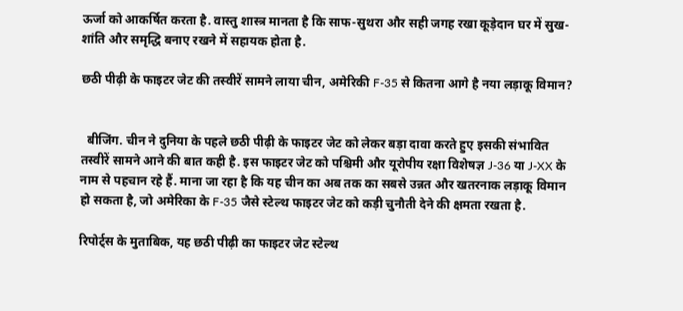ऊर्जा को आकर्षित करता है. वास्तु शास्त्र मानता है कि साफ-सुथरा और सही जगह रखा कूड़ेदान घर में सुख-शांति और समृद्धि बनाए रखने में सहायक होता है.

छठी पीढ़ी के फाइटर जेट की तस्वीरें सामने लाया चीन, अमेरिकी F-35 से कितना आगे है नया लड़ाकू विमान?


  बीजिंग. चीन ने दुनिया के पहले छठी पीढ़ी के फाइटर जेट को लेकर बड़ा दावा करते हुए इसकी संभावित तस्वीरें सामने आने की बात कही है. इस फाइटर जेट को पश्चिमी और यूरोपीय रक्षा विशेषज्ञ J-36 या J-XX के नाम से पहचान रहे हैं. माना जा रहा है कि यह चीन का अब तक का सबसे उन्नत और खतरनाक लड़ाकू विमान हो सकता है, जो अमेरिका के F-35 जैसे स्टेल्थ फाइटर जेट को कड़ी चुनौती देने की क्षमता रखता है.

रिपोर्ट्स के मुताबिक, यह छठी पीढ़ी का फाइटर जेट स्टेल्थ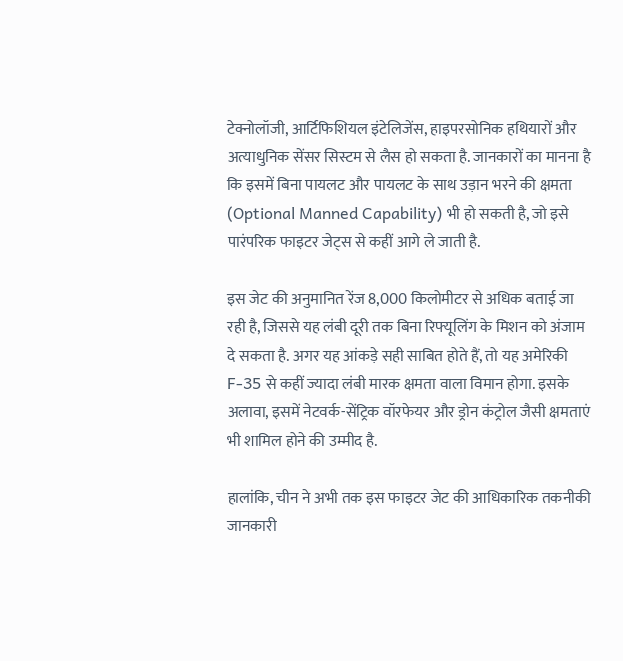टेक्नोलॉजी, आर्टिफिशियल इंटेलिजेंस, हाइपरसोनिक हथियारों और अत्याधुनिक सेंसर सिस्टम से लैस हो सकता है. जानकारों का मानना है कि इसमें बिना पायलट और पायलट के साथ उड़ान भरने की क्षमता (Optional Manned Capability) भी हो सकती है, जो इसे पारंपरिक फाइटर जेट्स से कहीं आगे ले जाती है.

इस जेट की अनुमानित रेंज 8,000 किलोमीटर से अधिक बताई जा रही है, जिससे यह लंबी दूरी तक बिना रिफ्यूलिंग के मिशन को अंजाम दे सकता है. अगर यह आंकड़े सही साबित होते हैं, तो यह अमेरिकी F-35 से कहीं ज्यादा लंबी मारक क्षमता वाला विमान होगा. इसके अलावा, इसमें नेटवर्क-सेंट्रिक वॉरफेयर और ड्रोन कंट्रोल जैसी क्षमताएं भी शामिल होने की उम्मीद है.

हालांकि, चीन ने अभी तक इस फाइटर जेट की आधिकारिक तकनीकी जानकारी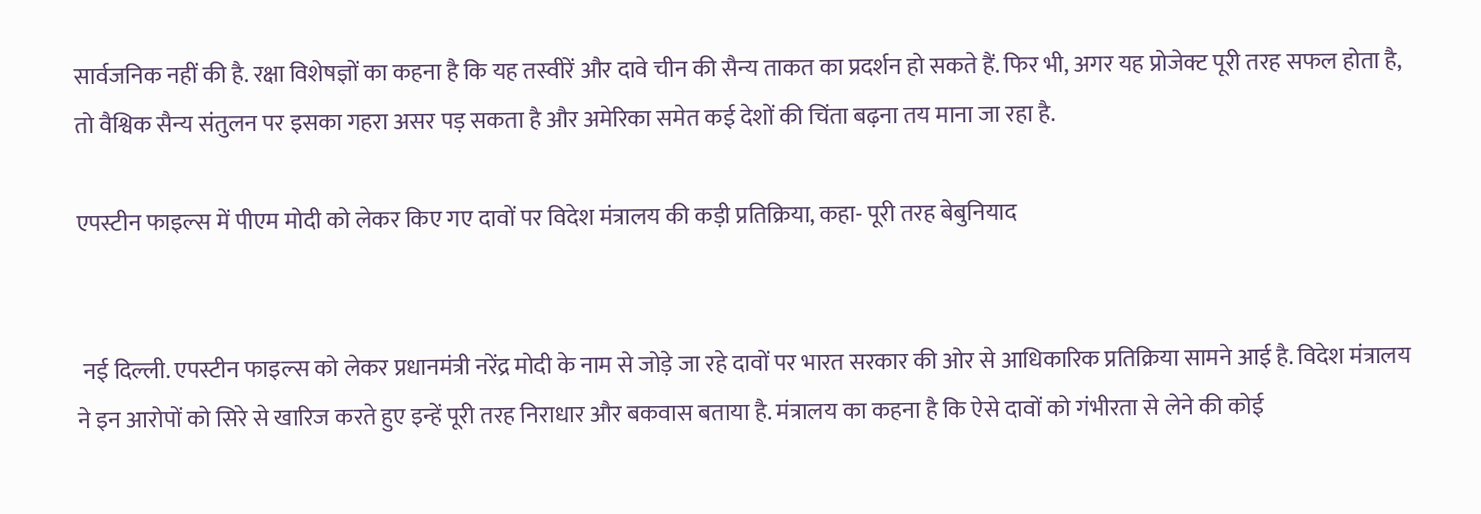सार्वजनिक नहीं की है. रक्षा विशेषज्ञों का कहना है कि यह तस्वीरें और दावे चीन की सैन्य ताकत का प्रदर्शन हो सकते हैं. फिर भी, अगर यह प्रोजेक्ट पूरी तरह सफल होता है, तो वैश्विक सैन्य संतुलन पर इसका गहरा असर पड़ सकता है और अमेरिका समेत कई देशों की चिंता बढ़ना तय माना जा रहा है.

एपस्टीन फाइल्स में पीएम मोदी को लेकर किए गए दावों पर विदेश मंत्रालय की कड़ी प्रतिक्रिया, कहा- पूरी तरह बेबुनियाद


 नई दिल्ली. एपस्टीन फाइल्स को लेकर प्रधानमंत्री नरेंद्र मोदी के नाम से जोड़े जा रहे दावों पर भारत सरकार की ओर से आधिकारिक प्रतिक्रिया सामने आई है. विदेश मंत्रालय ने इन आरोपों को सिरे से खारिज करते हुए इन्हें पूरी तरह निराधार और बकवास बताया है. मंत्रालय का कहना है कि ऐसे दावों को गंभीरता से लेने की कोई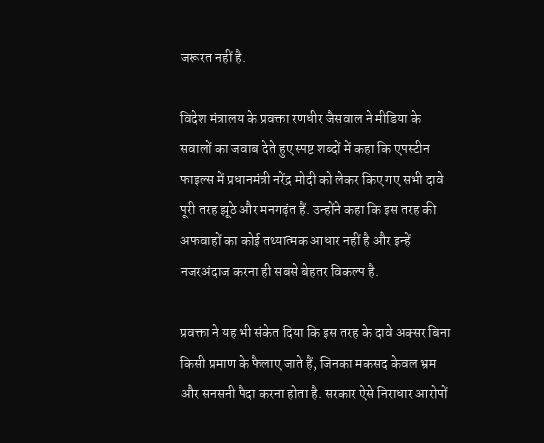जरूरत नहीं है.

विदेश मंत्रालय के प्रवक्ता रणधीर जैसवाल ने मीडिया के सवालों का जवाब देते हुए स्पष्ट शब्दों में कहा कि एपस्टीन फाइल्स में प्रधानमंत्री नरेंद्र मोदी को लेकर किए गए सभी दावे पूरी तरह झूठे और मनगढ़ंत हैं. उन्होंने कहा कि इस तरह की अफवाहों का कोई तथ्यात्मक आधार नहीं है और इन्हें नजरअंदाज करना ही सबसे बेहतर विकल्प है.

प्रवक्ता ने यह भी संकेत दिया कि इस तरह के दावे अक्सर बिना किसी प्रमाण के फैलाए जाते हैं, जिनका मकसद केवल भ्रम और सनसनी पैदा करना होता है. सरकार ऐसे निराधार आरोपों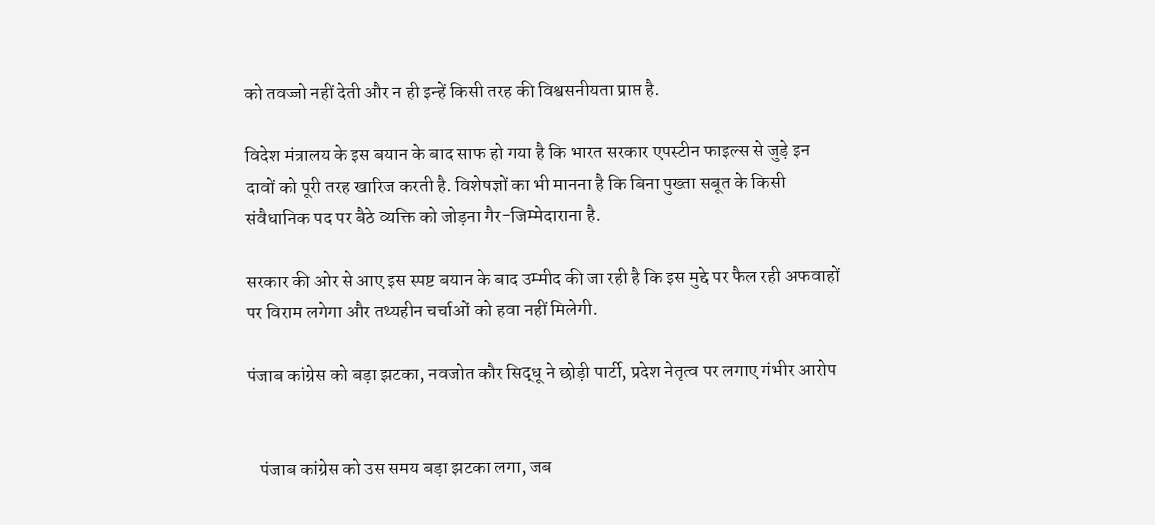को तवज्जो नहीं देती और न ही इन्हें किसी तरह की विश्वसनीयता प्राप्त है.

विदेश मंत्रालय के इस बयान के बाद साफ हो गया है कि भारत सरकार एपस्टीन फाइल्स से जुड़े इन दावों को पूरी तरह खारिज करती है. विशेषज्ञों का भी मानना है कि बिना पुख्ता सबूत के किसी संवैधानिक पद पर बैठे व्यक्ति को जोड़ना गैर-जिम्मेदाराना है.

सरकार की ओर से आए इस स्पष्ट बयान के बाद उम्मीद की जा रही है कि इस मुद्दे पर फैल रही अफवाहों पर विराम लगेगा और तथ्यहीन चर्चाओं को हवा नहीं मिलेगी.

पंजाब कांग्रेस को बड़ा झटका, नवजोत कौर सिद्धू ने छोड़ी पार्टी, प्रदेश नेतृत्व पर लगाए गंभीर आरोप


   पंजाब कांग्रेस को उस समय बड़ा झटका लगा, जब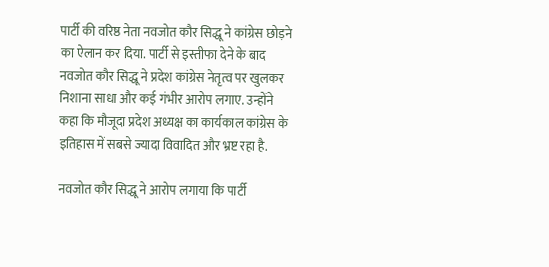पार्टी की वरिष्ठ नेता नवजोत कौर सिद्धू ने कांग्रेस छोड़ने का ऐलान कर दिया. पार्टी से इस्तीफा देने के बाद नवजोत कौर सिद्धू ने प्रदेश कांग्रेस नेतृत्व पर खुलकर निशाना साधा और कई गंभीर आरोप लगाए. उन्होंने कहा कि मौजूदा प्रदेश अध्यक्ष का कार्यकाल कांग्रेस के इतिहास में सबसे ज्यादा विवादित और भ्रष्ट रहा है.

नवजोत कौर सिद्धू ने आरोप लगाया कि पार्टी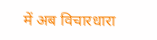में अब विचारधारा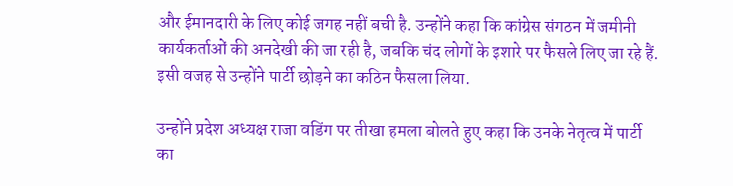और ईमानदारी के लिए कोई जगह नहीं बची है. उन्होंने कहा कि कांग्रेस संगठन में जमीनी कार्यकर्ताओं की अनदेखी की जा रही है, जबकि चंद लोगों के इशारे पर फैसले लिए जा रहे हैं. इसी वजह से उन्होंने पार्टी छोड़ने का कठिन फैसला लिया.

उन्होंने प्रदेश अध्यक्ष राजा वडिंग पर तीखा हमला बोलते हुए कहा कि उनके नेतृत्व में पार्टी का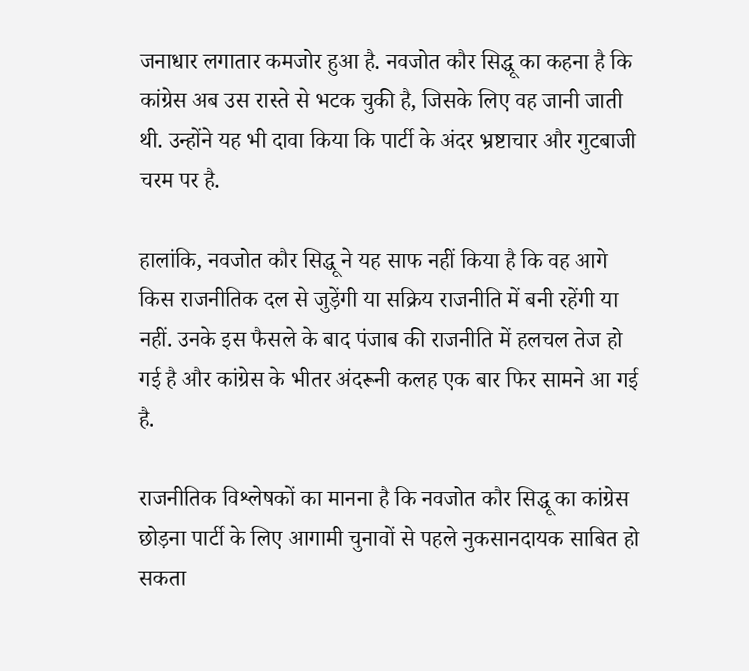जनाधार लगातार कमजोर हुआ है. नवजोत कौर सिद्धू का कहना है कि कांग्रेस अब उस रास्ते से भटक चुकी है, जिसके लिए वह जानी जाती थी. उन्होंने यह भी दावा किया कि पार्टी के अंदर भ्रष्टाचार और गुटबाजी चरम पर है.

हालांकि, नवजोत कौर सिद्धू ने यह साफ नहीं किया है कि वह आगे किस राजनीतिक दल से जुड़ेंगी या सक्रिय राजनीति में बनी रहेंगी या नहीं. उनके इस फैसले के बाद पंजाब की राजनीति में हलचल तेज हो गई है और कांग्रेस के भीतर अंदरूनी कलह एक बार फिर सामने आ गई है.

राजनीतिक विश्लेषकों का मानना है कि नवजोत कौर सिद्धू का कांग्रेस छोड़ना पार्टी के लिए आगामी चुनावों से पहले नुकसानदायक साबित हो सकता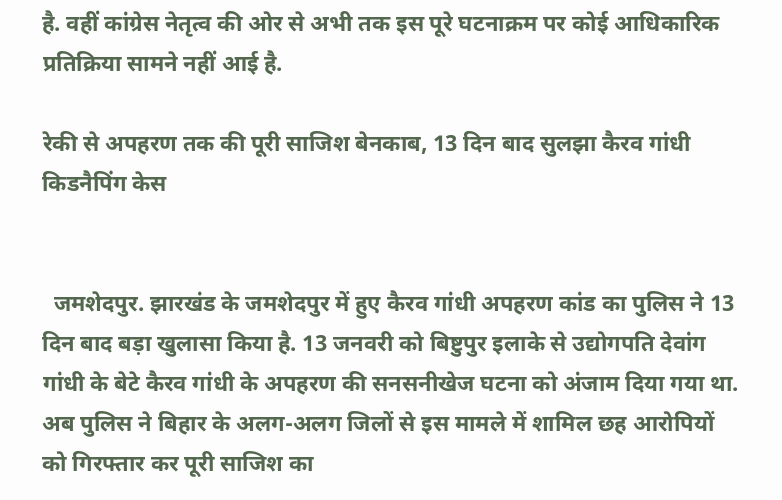है. वहीं कांग्रेस नेतृत्व की ओर से अभी तक इस पूरे घटनाक्रम पर कोई आधिकारिक प्रतिक्रिया सामने नहीं आई है.

रेकी से अपहरण तक की पूरी साजिश बेनकाब, 13 दिन बाद सुलझा कैरव गांधी किडनैपिंग केस


  जमशेदपुर. झारखंड के जमशेदपुर में हुए कैरव गांधी अपहरण कांड का पुलिस ने 13 दिन बाद बड़ा खुलासा किया है. 13 जनवरी को बिष्टुपुर इलाके से उद्योगपति देवांग गांधी के बेटे कैरव गांधी के अपहरण की सनसनीखेज घटना को अंजाम दिया गया था. अब पुलिस ने बिहार के अलग-अलग जिलों से इस मामले में शामिल छह आरोपियों को गिरफ्तार कर पूरी साजिश का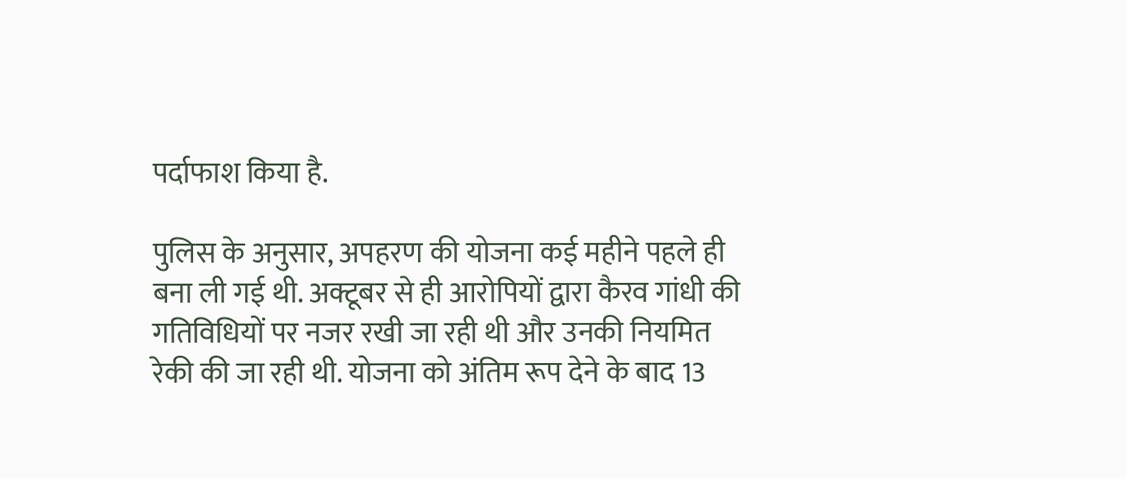पर्दाफाश किया है.

पुलिस के अनुसार, अपहरण की योजना कई महीने पहले ही बना ली गई थी. अक्टूबर से ही आरोपियों द्वारा कैरव गांधी की गतिविधियों पर नजर रखी जा रही थी और उनकी नियमित रेकी की जा रही थी. योजना को अंतिम रूप देने के बाद 13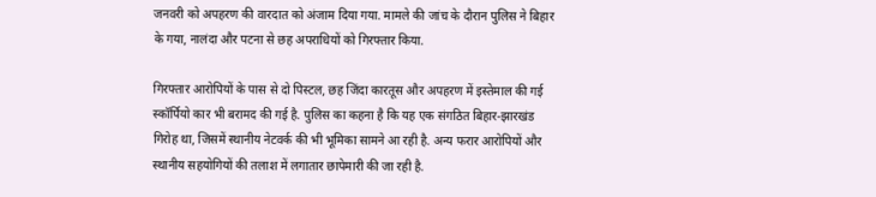जनवरी को अपहरण की वारदात को अंजाम दिया गया. मामले की जांच के दौरान पुलिस ने बिहार के गया, नालंदा और पटना से छह अपराधियों को गिरफ्तार किया.

गिरफ्तार आरोपियों के पास से दो पिस्टल, छह जिंदा कारतूस और अपहरण में इस्तेमाल की गई स्कॉर्पियो कार भी बरामद की गई है. पुलिस का कहना है कि यह एक संगठित बिहार-झारखंड गिरोह था, जिसमें स्थानीय नेटवर्क की भी भूमिका सामने आ रही है. अन्य फरार आरोपियों और स्थानीय सहयोगियों की तलाश में लगातार छापेमारी की जा रही है.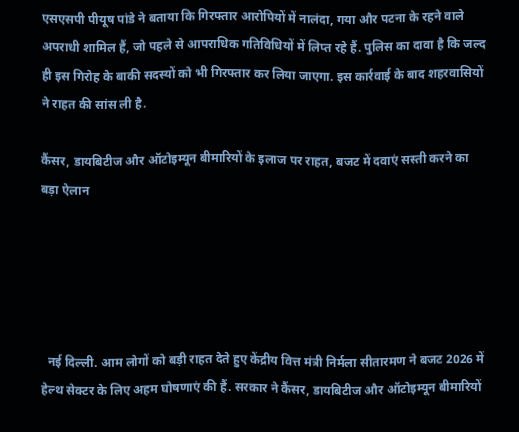एसएसपी पीयूष पांडे ने बताया कि गिरफ्तार आरोपियों में नालंदा, गया और पटना के रहने वाले अपराधी शामिल हैं, जो पहले से आपराधिक गतिविधियों में लिप्त रहे हैं. पुलिस का दावा है कि जल्द ही इस गिरोह के बाकी सदस्यों को भी गिरफ्तार कर लिया जाएगा. इस कार्रवाई के बाद शहरवासियों ने राहत की सांस ली है.

कैंसर, डायबिटीज और ऑटोइम्यून बीमारियों के इलाज पर राहत, बजट में दवाएं सस्ती करने का बड़ा ऐलान





  नई दिल्ली. आम लोगों को बड़ी राहत देते हुए केंद्रीय वित्त मंत्री निर्मला सीतारमण ने बजट 2026 में हेल्थ सेक्टर के लिए अहम घोषणाएं की हैं. सरकार ने कैंसर, डायबिटीज और ऑटोइम्यून बीमारियों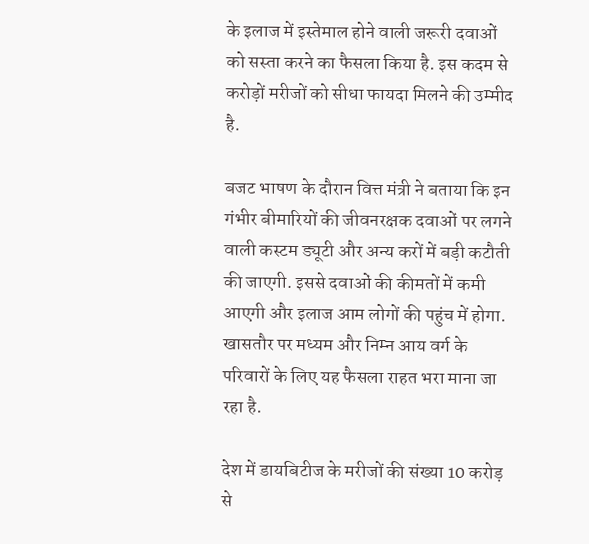के इलाज में इस्तेमाल होने वाली जरूरी दवाओं को सस्ता करने का फैसला किया है. इस कदम से करोड़ों मरीजों को सीधा फायदा मिलने की उम्मीद है.

बजट भाषण के दौरान वित्त मंत्री ने बताया कि इन गंभीर बीमारियों की जीवनरक्षक दवाओं पर लगने वाली कस्टम ड्यूटी और अन्य करों में बड़ी कटौती की जाएगी. इससे दवाओं की कीमतों में कमी आएगी और इलाज आम लोगों की पहुंच में होगा. खासतौर पर मध्यम और निम्न आय वर्ग के परिवारों के लिए यह फैसला राहत भरा माना जा रहा है.

देश में डायबिटीज के मरीजों की संख्या 10 करोड़ से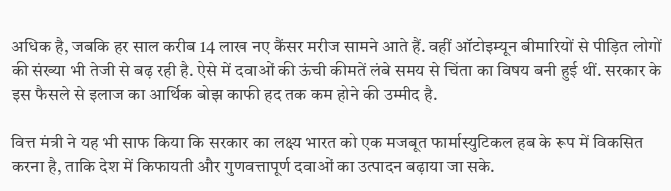अधिक है, जबकि हर साल करीब 14 लाख नए कैंसर मरीज सामने आते हैं. वहीं ऑटोइम्यून बीमारियों से पीड़ित लोगों की संख्या भी तेजी से बढ़ रही है. ऐसे में दवाओं की ऊंची कीमतें लंबे समय से चिंता का विषय बनी हुई थीं. सरकार के इस फैसले से इलाज का आर्थिक बोझ काफी हद तक कम होने की उम्मीद है.

वित्त मंत्री ने यह भी साफ किया कि सरकार का लक्ष्य भारत को एक मजबूत फार्मास्युटिकल हब के रूप में विकसित करना है, ताकि देश में किफायती और गुणवत्तापूर्ण दवाओं का उत्पादन बढ़ाया जा सके.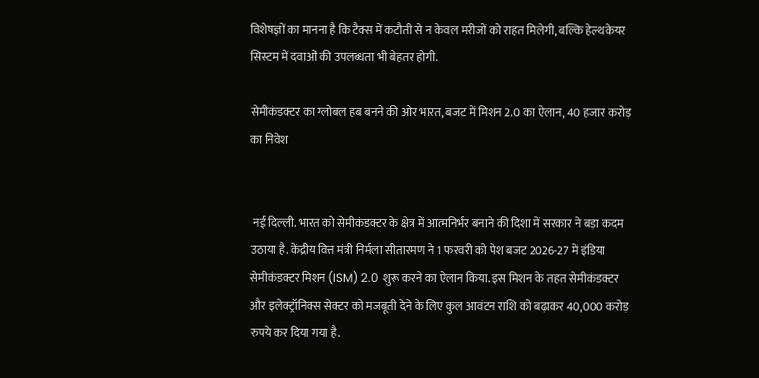विशेषज्ञों का मानना है कि टैक्स में कटौती से न केवल मरीजों को राहत मिलेगी, बल्कि हेल्थकेयर सिस्टम में दवाओं की उपलब्धता भी बेहतर होगी.

सेमीकंडक्टर का ग्लोबल हब बनने की ओर भारत, बजट में मिशन 2.0 का ऐलान, 40 हजार करोड़ का निवेश


 नई दिल्ली. भारत को सेमीकंडक्टर के क्षेत्र में आत्मनिर्भर बनाने की दिशा में सरकार ने बड़ा कदम उठाया है. केंद्रीय वित्त मंत्री निर्मला सीतारमण ने 1 फरवरी को पेश बजट 2026-27 में इंडिया सेमीकंडक्टर मिशन (ISM) 2.0 शुरू करने का ऐलान किया. इस मिशन के तहत सेमीकंडक्टर और इलेक्ट्रॉनिक्स सेक्टर को मजबूती देने के लिए कुल आवंटन राशि को बढ़ाकर 40,000 करोड़ रुपये कर दिया गया है.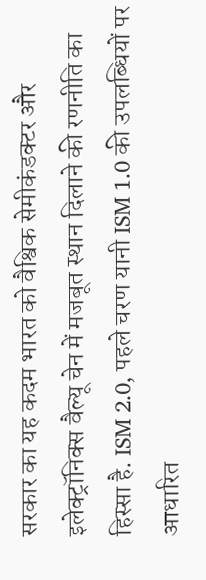सरकार का यह कदम भारत को वैश्विक सेमीकंडक्टर और इलेक्ट्रॉनिक्स वैल्यू चेन में मजबूत स्थान दिलाने की रणनीति का हिस्सा है. ISM 2.0, पहले चरण यानी ISM 1.0 की उपलब्धियों पर आधारित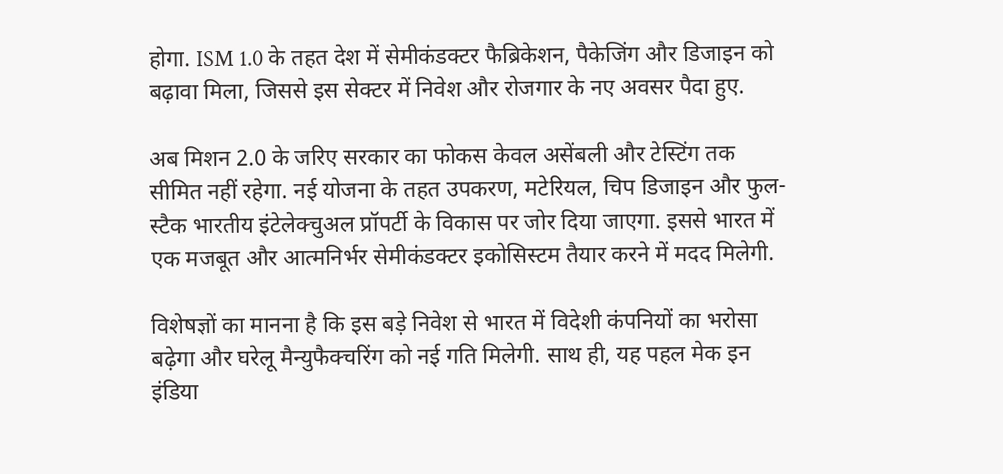होगा. ISM 1.0 के तहत देश में सेमीकंडक्टर फैब्रिकेशन, पैकेजिंग और डिजाइन को बढ़ावा मिला, जिससे इस सेक्टर में निवेश और रोजगार के नए अवसर पैदा हुए.

अब मिशन 2.0 के जरिए सरकार का फोकस केवल असेंबली और टेस्टिंग तक सीमित नहीं रहेगा. नई योजना के तहत उपकरण, मटेरियल, चिप डिजाइन और फुल-स्टैक भारतीय इंटेलेक्चुअल प्रॉपर्टी के विकास पर जोर दिया जाएगा. इससे भारत में एक मजबूत और आत्मनिर्भर सेमीकंडक्टर इकोसिस्टम तैयार करने में मदद मिलेगी.

विशेषज्ञों का मानना है कि इस बड़े निवेश से भारत में विदेशी कंपनियों का भरोसा बढ़ेगा और घरेलू मैन्युफैक्चरिंग को नई गति मिलेगी. साथ ही, यह पहल मेक इन इंडिया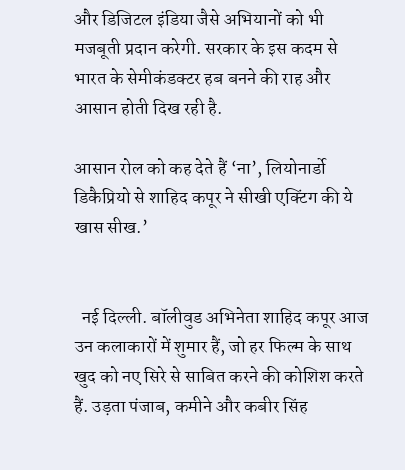और डिजिटल इंडिया जैसे अभियानों को भी मजबूती प्रदान करेगी. सरकार के इस कदम से भारत के सेमीकंडक्टर हब बनने की राह और आसान होती दिख रही है.

आसान रोल को कह देते हैं ‘ना’, लियोनार्डो डिकैप्रियो से शाहिद कपूर ने सीखी एक्टिंग की ये खास सीख.’


  नई दिल्ली. बॉलीवुड अभिनेता शाहिद कपूर आज उन कलाकारों में शुमार हैं, जो हर फिल्म के साथ खुद को नए सिरे से साबित करने की कोशिश करते हैं. उड़ता पंजाब, कमीने और कबीर सिंह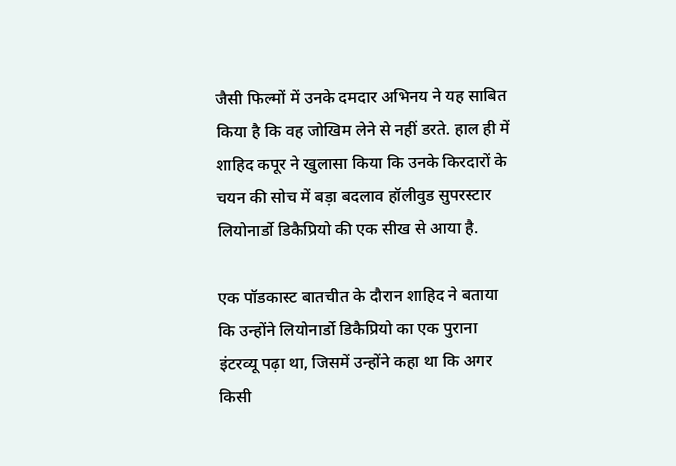जैसी फिल्मों में उनके दमदार अभिनय ने यह साबित किया है कि वह जोखिम लेने से नहीं डरते. हाल ही में शाहिद कपूर ने खुलासा किया कि उनके किरदारों के चयन की सोच में बड़ा बदलाव हॉलीवुड सुपरस्टार लियोनार्डो डिकैप्रियो की एक सीख से आया है.

एक पॉडकास्ट बातचीत के दौरान शाहिद ने बताया कि उन्होंने लियोनार्डो डिकैप्रियो का एक पुराना इंटरव्यू पढ़ा था, जिसमें उन्होंने कहा था कि अगर किसी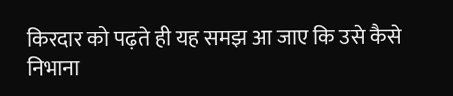किरदार को पढ़ते ही यह समझ आ जाए कि उसे कैसे निभाना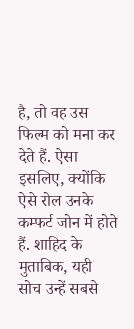है, तो वह उस फिल्म को मना कर देते हैं. ऐसा इसलिए, क्योंकि ऐसे रोल उनके कम्फर्ट जोन में होते हैं. शाहिद के मुताबिक, यही सोच उन्हें सबसे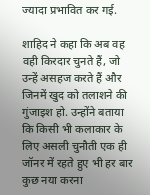ज्यादा प्रभावित कर गई.

शाहिद ने कहा कि अब वह वही किरदार चुनते हैं, जो उन्हें असहज करते हैं और जिनमें खुद को तलाशने की गुंजाइश हो. उन्होंने बताया कि किसी भी कलाकार के लिए असली चुनौती एक ही जॉनर में रहते हुए भी हर बार कुछ नया करना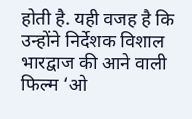होती है. यही वजह है कि उन्होंने निर्देशक विशाल भारद्वाज की आने वाली फिल्म ‘ओ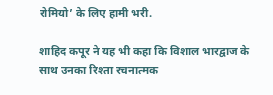रोमियो’ के लिए हामी भरी.

शाहिद कपूर ने यह भी कहा कि विशाल भारद्वाज के साथ उनका रिश्ता रचनात्मक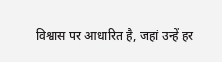विश्वास पर आधारित है, जहां उन्हें हर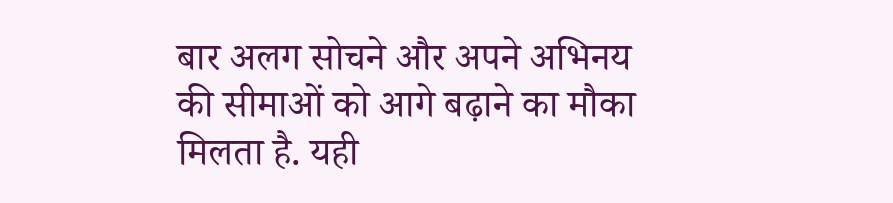बार अलग सोचने और अपने अभिनय की सीमाओं को आगे बढ़ाने का मौका मिलता है. यही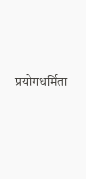प्रयोगधर्मिता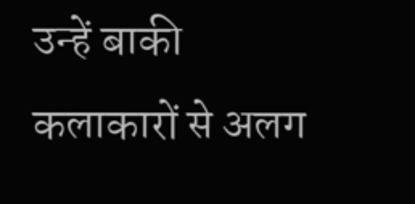उन्हें बाकी कलाकारों से अलग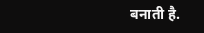बनाती है.